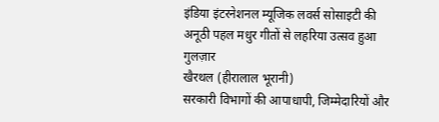इंडिया इंटरनेशनल म्यूजिक लवर्स सोसाइटी की अनूठी पहल मधुर गीतों से लहरिया उत्सव हुआ गुलज़ार
खैरथल (हीरालाल भूरानी)
सरकारी विभागों की आपाधापी, जिम्मेदारियों और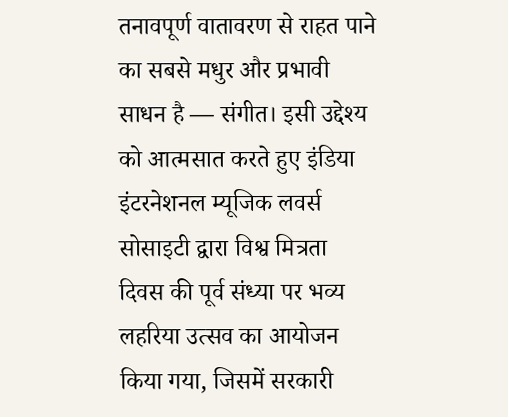तनावपूर्ण वातावरण से राहत पाने का सबसे मधुर और प्रभावी साधन है — संगीत। इसी उद्देश्य को आत्मसात करते हुए इंडिया इंटरनेशनल म्यूजिक लवर्स सोसाइटी द्वारा विश्व मित्रता दिवस की पूर्व संध्या पर भव्य लहरिया उत्सव का आयोजन किया गया, जिसमें सरकारी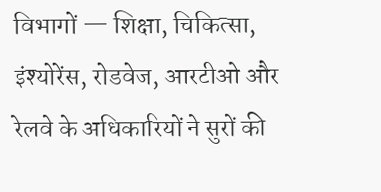विभागों — शिक्षा, चिकित्सा, इंश्योरेंस, रोडवेज, आरटीओ और रेलवे के अधिकारियों ने सुरों की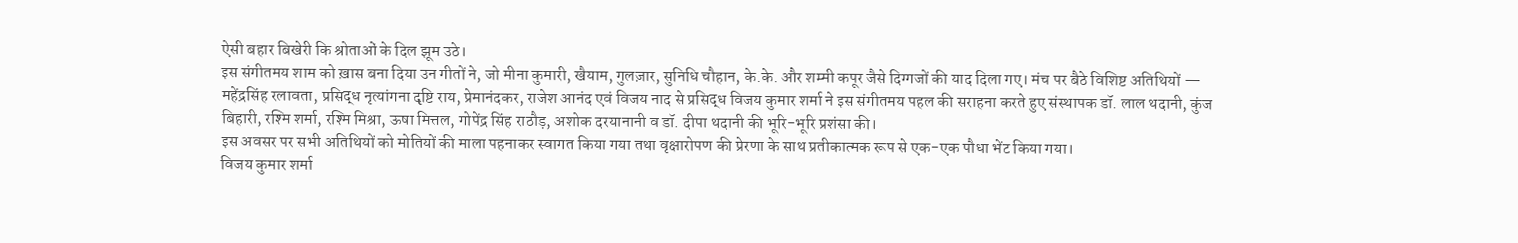ऐसी बहार बिखेरी कि श्रोताओं के दिल झूम उठे।
इस संगीतमय शाम को ख़ास बना दिया उन गीतों ने, जो मीना कुमारी, खैयाम, गुलज़ार, सुनिधि चौहान, के.के. और शम्मी कपूर जैसे दिग्गजों की याद दिला गए। मंच पर बैठे विशिष्ट अतिथियों — महेंद्रसिंह रलावता, प्रसिद्ध नृत्यांगना दृष्टि राय, प्रेमानंदकर, राजेश आनंद एवं विजय नाद से प्रसिद्ध विजय कुमार शर्मा ने इस संगीतमय पहल की सराहना करते हुए संस्थापक डॉ. लाल थदानी, कुंज बिहारी, रश्मि शर्मा, रश्मि मिश्रा, ऊषा मित्तल, गोपेंद्र सिंह राठौड़, अशोक दरयानानी व डॉ. दीपा थदानी की भूरि-भूरि प्रशंसा की।
इस अवसर पर सभी अतिथियों को मोतियों की माला पहनाकर स्वागत किया गया तथा वृक्षारोपण की प्रेरणा के साथ प्रतीकात्मक रूप से एक-एक पौधा भेंट किया गया।
विजय कुमार शर्मा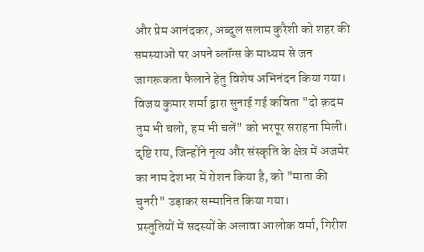और प्रेम आनंदकर, अब्दुल सलाम कुरैशी को शहर की समस्याओं पर अपने ब्लॉग्स के माध्यम से जन जागरूकता फैलाने हेतु विशेष अभिनंदन किया गया। विजय कुमार शर्मा द्वारा सुनाई गई कविता "दो क़दम तुम भी चलो, हम भी चलें" को भरपूर सराहना मिली।
दृष्टि राय, जिन्होंने नृत्य और संस्कृति के क्षेत्र में अजमेर का नाम देशभर में रोशन किया है, को "माता की चुनरी" उड़ाकर सम्मानित किया गया।
प्रस्तुतियों में सदस्यों के अलावा आलोक वर्मा, गिरीश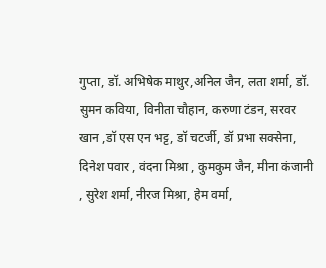गुप्ता, डॉ. अभिषेक माथुर,अनिल जैन, लता शर्मा, डॉ. सुमन कविया, विनीता चौहान, करुणा टंडन, सरवर खान ,डॉ एस एन भट्ट, डॉ चटर्जी, डॉ प्रभा सक्सेना, दिनेश पवार , वंदना मिश्रा , कुमकुम जैन, मीना कंजानी , सुरेश शर्मा, नीरज मिश्रा, हेम वर्मा,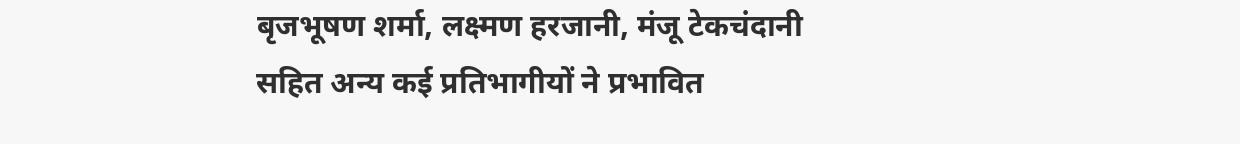बृजभूषण शर्मा, लक्ष्मण हरजानी, मंजू टेकचंदानी सहित अन्य कई प्रतिभागीयों ने प्रभावित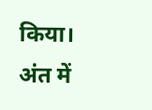किया।
अंत में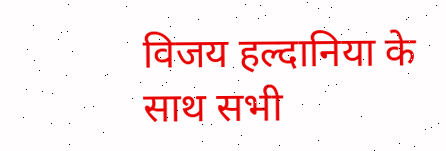विजय हल्दानिया के साथ सभी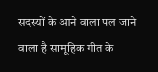सदस्यों के आने वाला पल जाने वाला है सामूहिक गीत के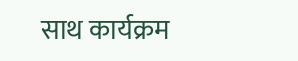साथ कार्यक्रम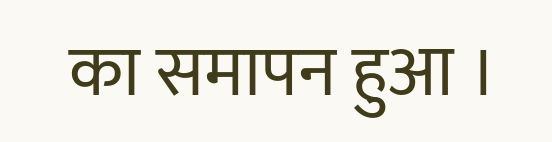का समापन हुआ ।